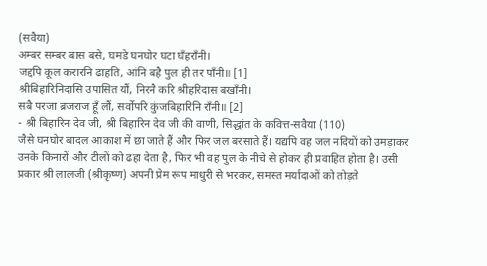(सवैया)
अम्बर सम्बर बास बसे, घमडे घनघोर घटा घँहराँनी।
जद्दपि कूल करारनि ढाहति, आंनि बहै पुल ही तर पाँनी॥ [1]
श्रीबिहारिनिदासि उपासित यौं, निरनै करि श्रीहरिदास बखाँनी।
सबै परजा ब्रजराज हूँ लौं, सर्वोपरि कुंजबिहारिनि राँनी॥ [2]
- श्री बिहारिन देव जी, श्री बिहारिन देव जी की वाणी, सिद्धांत के कवित्त-सवैया (110)
जैसे घनघोर बादल आकाश में छा जाते हैं और फिर जल बरसाते हैं। यद्यपि वह जल नदियों को उमड़ाकर उनके किनारों और टीलों को ढहा देता है, फिर भी वह पुल के नीचे से होकर ही प्रवाहित होता है। उसी प्रकार श्री लालजी (श्रीकृष्ण) अपनी प्रेम रूप माधुरी से भरकर, समस्त मर्यादाओं को तोड़ते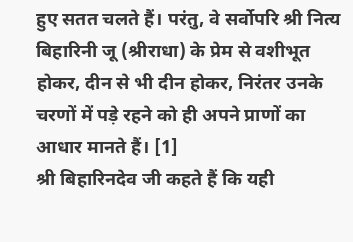हुए सतत चलते हैं। परंतु, वे सर्वोपरि श्री नित्य बिहारिनी जू (श्रीराधा) के प्रेम से वशीभूत होकर, दीन से भी दीन होकर, निरंतर उनके चरणों में पड़े रहने को ही अपने प्राणों का आधार मानते हैं। [1]
श्री बिहारिनदेव जी कहते हैं कि यही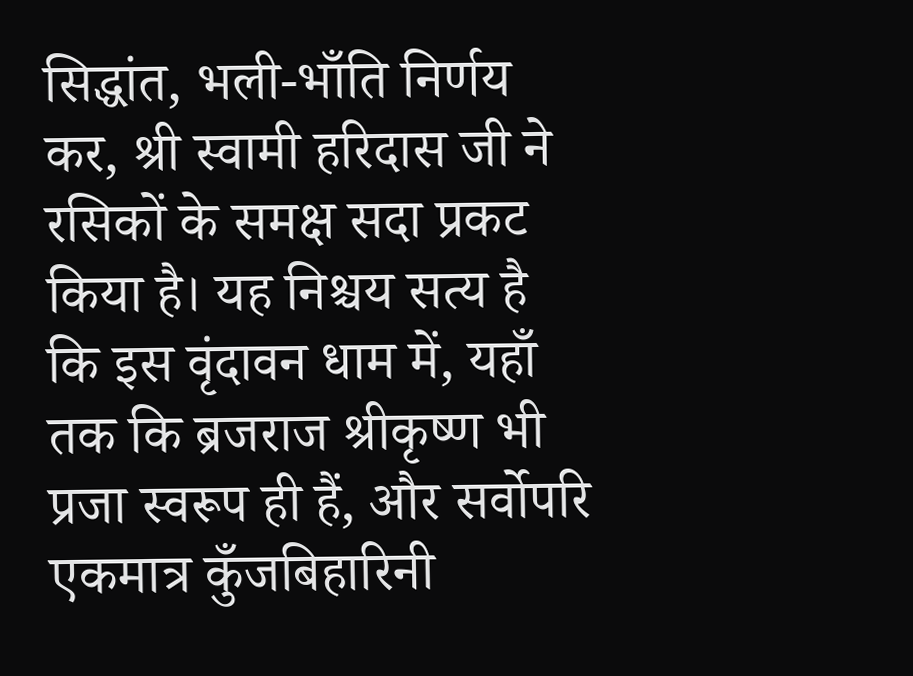सिद्धांत, भली-भाँति निर्णय कर, श्री स्वामी हरिदास जी ने रसिकों के समक्ष सदा प्रकट किया है। यह निश्चय सत्य है कि इस वृंदावन धाम में, यहाँ तक कि ब्रजराज श्रीकृष्ण भी प्रजा स्वरूप ही हैं, और सर्वोपरि एकमात्र कुँजबिहारिनी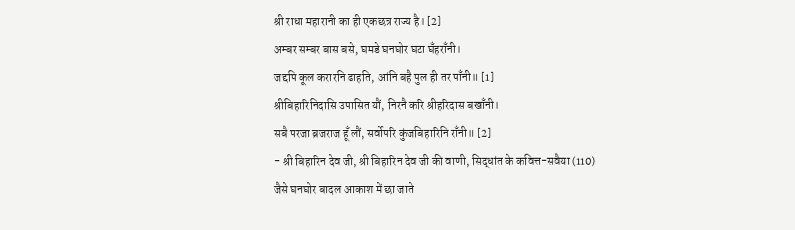श्री राधा महारानी का ही एकछत्र राज्य है। [2]
अम्बर सम्बर बास बसे, घमडे घनघोर घटा घँहराँनी।
जद्दपि कूल करारनि ढाहति, आंनि बहै पुल ही तर पाँनी॥ [1]
श्रीबिहारिनिदासि उपासित यौं, निरनै करि श्रीहरिदास बखाँनी।
सबै परजा ब्रजराज हूँ लौं, सर्वोपरि कुंजबिहारिनि राँनी॥ [2]
- श्री बिहारिन देव जी, श्री बिहारिन देव जी की वाणी, सिद्धांत के कवित्त-सवैया (110)
जैसे घनघोर बादल आकाश में छा जाते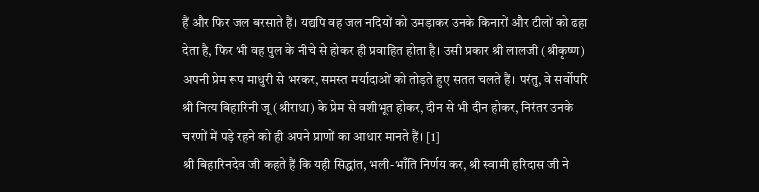हैं और फिर जल बरसाते हैं। यद्यपि वह जल नदियों को उमड़ाकर उनके किनारों और टीलों को ढहा देता है, फिर भी वह पुल के नीचे से होकर ही प्रवाहित होता है। उसी प्रकार श्री लालजी (श्रीकृष्ण) अपनी प्रेम रूप माधुरी से भरकर, समस्त मर्यादाओं को तोड़ते हुए सतत चलते हैं। परंतु, वे सर्वोपरि श्री नित्य बिहारिनी जू (श्रीराधा) के प्रेम से वशीभूत होकर, दीन से भी दीन होकर, निरंतर उनके चरणों में पड़े रहने को ही अपने प्राणों का आधार मानते हैं। [1]
श्री बिहारिनदेव जी कहते हैं कि यही सिद्धांत, भली-भाँति निर्णय कर, श्री स्वामी हरिदास जी ने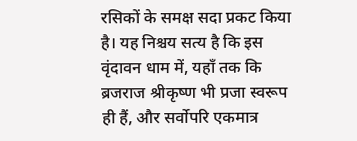रसिकों के समक्ष सदा प्रकट किया है। यह निश्चय सत्य है कि इस वृंदावन धाम में, यहाँ तक कि ब्रजराज श्रीकृष्ण भी प्रजा स्वरूप ही हैं, और सर्वोपरि एकमात्र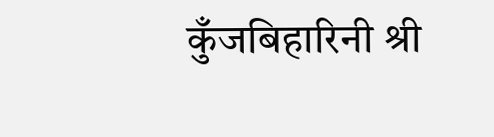कुँजबिहारिनी श्री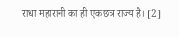राधा महारानी का ही एकछत्र राज्य है। [2]